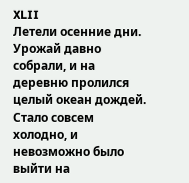XLII
Летели осенние дни. Урожай давно собрали, и на деревню пролился целый океан дождей. Стало совсем холодно, и невозможно было выйти на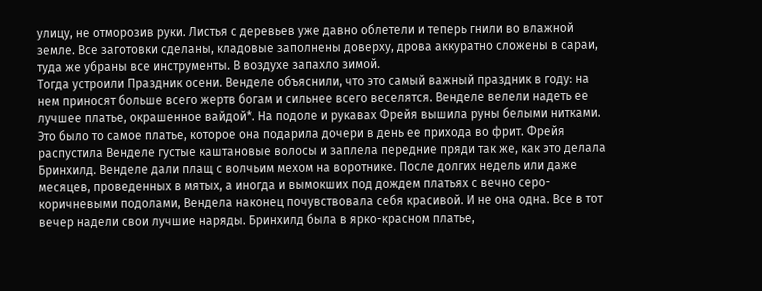улицу, не отморозив руки. Листья с деревьев уже давно облетели и теперь гнили во влажной земле. Все заготовки сделаны, кладовые заполнены доверху, дрова аккуратно сложены в сараи, туда же убраны все инструменты. В воздухе запахло зимой.
Тогда устроили Праздник осени. Венделе объяснили, что это самый важный праздник в году: на нем приносят больше всего жертв богам и сильнее всего веселятся. Венделе велели надеть ее лучшее платье, окрашенное вайдой*. На подоле и рукавах Фрейя вышила руны белыми нитками. Это было то самое платье, которое она подарила дочери в день ее прихода во фрит. Фрейя распустила Венделе густые каштановые волосы и заплела передние пряди так же, как это делала Бринхилд. Венделе дали плащ с волчьим мехом на воротнике. После долгих недель или даже месяцев, проведенных в мятых, а иногда и вымокших под дождем платьях с вечно серо-коричневыми подолами, Вендела наконец почувствовала себя красивой. И не она одна. Все в тот вечер надели свои лучшие наряды. Бринхилд была в ярко-красном платье,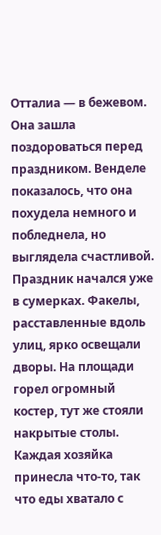Отталиа — в бежевом. Она зашла поздороваться перед праздником. Венделе показалось, что она похудела немного и побледнела, но выглядела счастливой.
Праздник начался уже в сумерках. Факелы, расставленные вдоль улиц, ярко освещали дворы. На площади горел огромный костер, тут же стояли накрытые столы. Каждая хозяйка принесла что-то, так что еды хватало с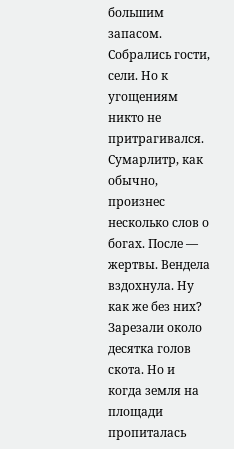большим запасом. Собрались гости, сели. Но к угощениям никто не притрагивался. Сумарлитр, как обычно, произнес несколько слов о богах. После — жертвы. Вендела вздохнула. Ну как же без них? Зарезали около десятка голов скота. Но и когда земля на площади пропиталась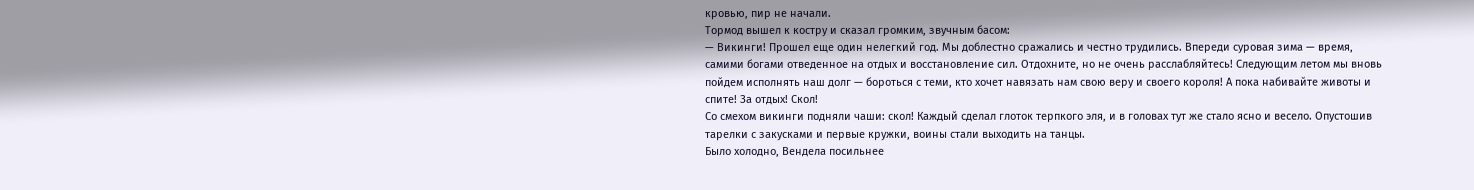кровью, пир не начали.
Тормод вышел к костру и сказал громким, звучным басом:
— Викинги! Прошел еще один нелегкий год. Мы доблестно сражались и честно трудились. Впереди суровая зима — время, самими богами отведенное на отдых и восстановление сил. Отдохните, но не очень расслабляйтесь! Следующим летом мы вновь пойдем исполнять наш долг — бороться с теми, кто хочет навязать нам свою веру и своего короля! А пока набивайте животы и спите! За отдых! Скол!
Со смехом викинги подняли чаши: скол! Каждый сделал глоток терпкого эля, и в головах тут же стало ясно и весело. Опустошив тарелки с закусками и первые кружки, воины стали выходить на танцы.
Было холодно, Вендела посильнее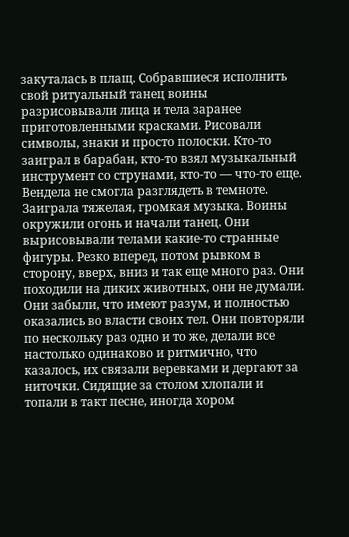закуталась в плащ. Собравшиеся исполнить свой ритуальный танец воины разрисовывали лица и тела заранее приготовленными красками. Рисовали символы, знаки и просто полоски. Кто-то заиграл в барабан, кто-то взял музыкальный инструмент со струнами, кто-то — что-то еще. Вендела не смогла разглядеть в темноте. Заиграла тяжелая, громкая музыка. Воины окружили огонь и начали танец. Они вырисовывали телами какие-то странные фигуры. Резко вперед, потом рывком в сторону, вверх, вниз и так еще много раз. Они походили на диких животных, они не думали. Они забыли, что имеют разум, и полностью оказались во власти своих тел. Они повторяли по нескольку раз одно и то же, делали все настолько одинаково и ритмично, что казалось, их связали веревками и дергают за ниточки. Сидящие за столом хлопали и топали в такт песне, иногда хором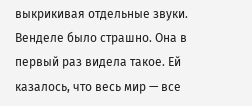выкрикивая отдельные звуки. Венделе было страшно. Она в первый раз видела такое. Ей казалось, что весь мир — все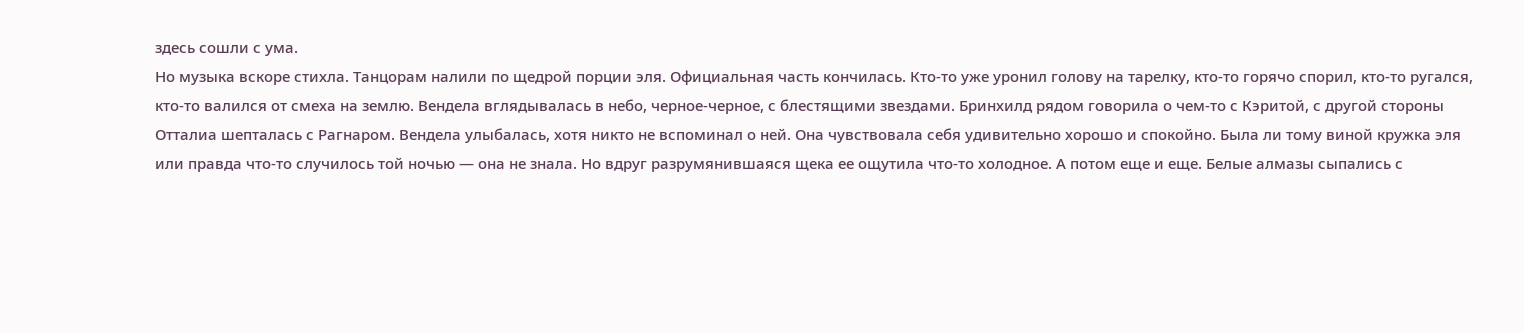здесь сошли с ума.
Но музыка вскоре стихла. Танцорам налили по щедрой порции эля. Официальная часть кончилась. Кто-то уже уронил голову на тарелку, кто-то горячо спорил, кто-то ругался, кто-то валился от смеха на землю. Вендела вглядывалась в небо, черное-черное, с блестящими звездами. Бринхилд рядом говорила о чем-то с Кэритой, с другой стороны Отталиа шепталась с Рагнаром. Вендела улыбалась, хотя никто не вспоминал о ней. Она чувствовала себя удивительно хорошо и спокойно. Была ли тому виной кружка эля или правда что-то случилось той ночью — она не знала. Но вдруг разрумянившаяся щека ее ощутила что-то холодное. А потом еще и еще. Белые алмазы сыпались с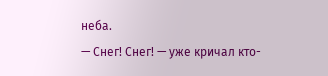неба.
— Снег! Снег! — уже кричал кто-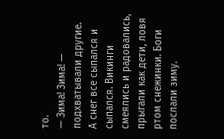то.
— Зима! Зима! — подхватывали другие.
А снег все сыпался и сыпался. Викинги смеялись и радовались, прыгали как дети, ловя ртом снежинки. Боги послали зиму.